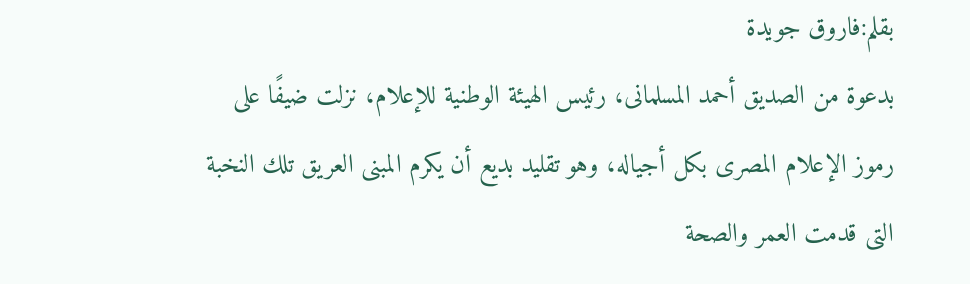بقلم:فاروق جويدة
بدعوة من الصديق أحمد المسلمانى، رئيس الهيئة الوطنية للإعلام، نزلت ضيفًا على رموز الإعلام المصرى بكل أجياله، وهو تقليد بديع أن يكرم المبنى العريق تلك النخبة التى قدمت العمر والصحة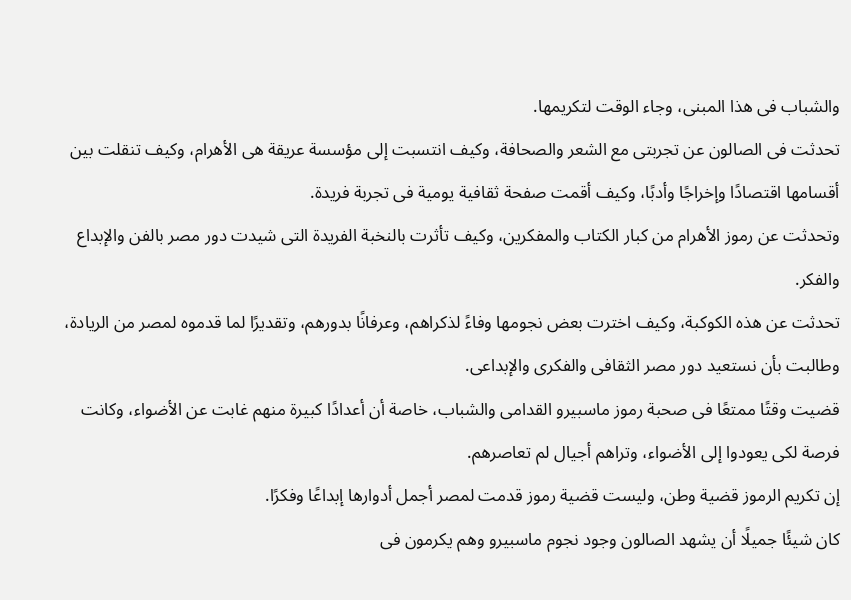والشباب فى هذا المبنى، وجاء الوقت لتكريمها.
تحدثت فى الصالون عن تجربتى مع الشعر والصحافة، وكيف انتسبت إلى مؤسسة عريقة هى الأهرام، وكيف تنقلت بين أقسامها اقتصادًا وإخراجًا وأدبًا، وكيف أقمت صفحة ثقافية يومية فى تجربة فريدة.
وتحدثت عن رموز الأهرام من كبار الكتاب والمفكرين، وكيف تأثرت بالنخبة الفريدة التى شيدت دور مصر بالفن والإبداع والفكر.
تحدثت عن هذه الكوكبة، وكيف اخترت بعض نجومها وفاءً لذكراهم، وعرفانًا بدورهم، وتقديرًا لما قدموه لمصر من الريادة، وطالبت بأن نستعيد دور مصر الثقافى والفكرى والإبداعى.
قضيت وقتًا ممتعًا فى صحبة رموز ماسبيرو القدامى والشباب، خاصة أن أعدادًا كبيرة منهم غابت عن الأضواء، وكانت فرصة لكى يعودوا إلى الأضواء، وتراهم أجيال لم تعاصرهم.
إن تكريم الرموز قضية وطن، وليست قضية رموز قدمت لمصر أجمل أدوارها إبداعًا وفكرًا.
كان شيئًا جميلًا أن يشهد الصالون وجود نجوم ماسبيرو وهم يكرمون فى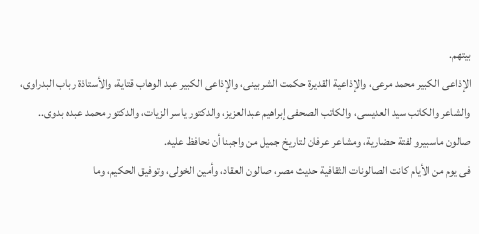بيتهم.
الإذاعى الكبير محمد مرعى، والإذاعية القديرة حكمت الشربينى، والإذاعى الكبير عبد الوهاب قتاية، والأستاذة رباب البدراوى، والشاعر والكاتب سيد العديسى، والكاتب الصحفى إبراهيم عبدالعزيز، والدكتور ياسر الزيات، والدكتور محمد عبده بدوى..
صالون ماسبيرو لفتة حضارية، ومشاعر عرفان لتاريخ جميل من واجبنا أن نحافظ عليه.
فى يوم من الأيام كانت الصالونات الثقافية حديث مصر، صالون العقاد، وأمين الخولى، وتوفيق الحكيم، وما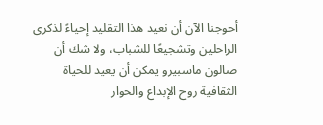أحوجنا الآن أن نعيد هذا التقليد إحياءً لذكرى الراحلين وتشجيعًا للشباب، ولا شك أن صالون ماسبيرو يمكن أن يعيد للحياة الثقافية روح الإبداع والحوار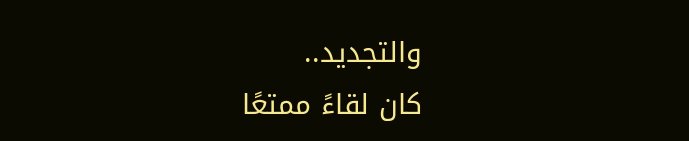والتجديد..
كان لقاءً ممتعًا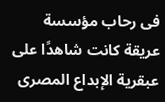فى رحاب مؤسسة عريقة كانت شاهدًا على عبقرية الإبداع المصرى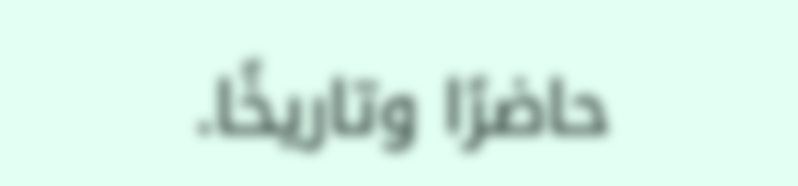حاضرًا وتاريخًا.